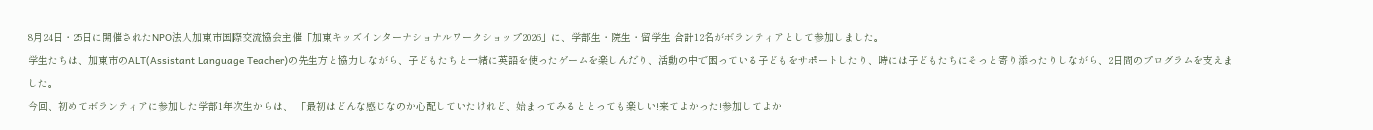8月24日・25日に開催されたNPO法人加東市国際交流協会主催「加東キッズインターナショナルワークショップ2026」に、学部生・院生・留学生 合計12名がボランティアとして参加しました。
学生たちは、加東市のALT(Assistant Language Teacher)の先生方と協力しながら、子どもたちと一緒に英語を使ったゲームを楽しんだり、活動の中で困っている子どもをサポートしたり、時には子どもたちにそっと寄り添ったりしながら、2日間のプログラムを支えました。
今回、初めてボランティアに参加した学部1年次生からは、 「最初はどんな感じなのか心配していたけれど、始まってみるととっても楽しい!来てよかった!参加してよか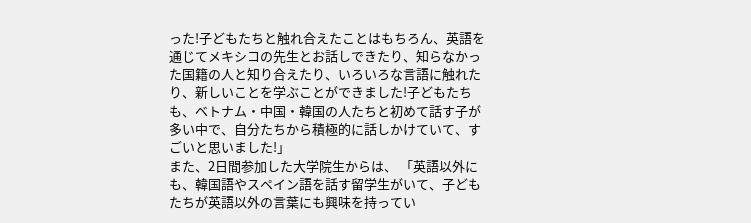った!子どもたちと触れ合えたことはもちろん、英語を通じてメキシコの先生とお話しできたり、知らなかった国籍の人と知り合えたり、いろいろな言語に触れたり、新しいことを学ぶことができました!子どもたちも、ベトナム・中国・韓国の人たちと初めて話す子が多い中で、自分たちから積極的に話しかけていて、すごいと思いました!」
また、2日間参加した大学院生からは、 「英語以外にも、韓国語やスペイン語を話す留学生がいて、子どもたちが英語以外の言葉にも興味を持ってい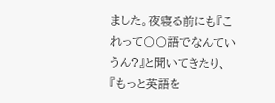ました。夜寝る前にも『これって〇〇語でなんていうん?』と聞いてきたり、『もっと英語を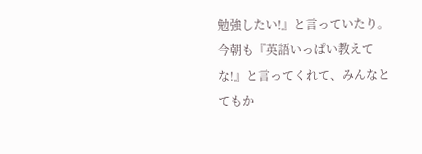勉強したい!』と言っていたり。今朝も『英語いっぱい教えてな!』と言ってくれて、みんなとてもか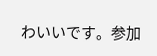わいいです。参加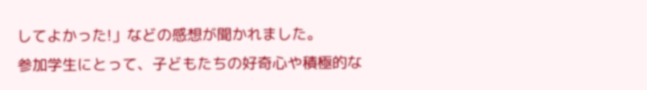してよかった!」などの感想が聞かれました。
参加学生にとって、子どもたちの好奇心や積極的な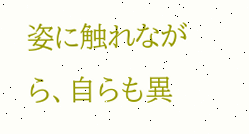姿に触れながら、自らも異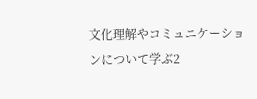文化理解やコミュニケーションについて学ぶ2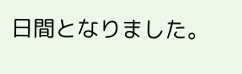日間となりました。